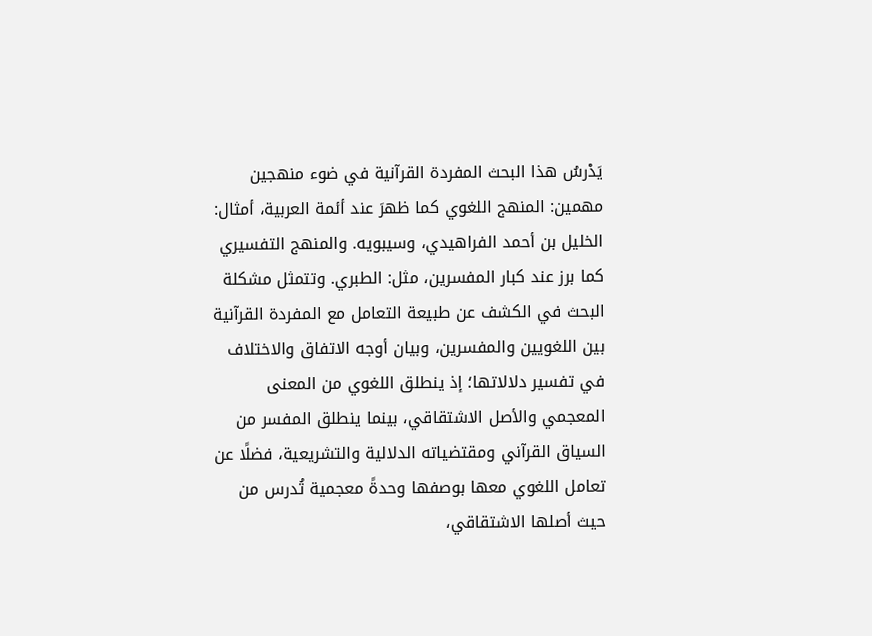يَدْرسُ هذا البحث المفردة القرآنية في ضوء منهجين مهمين: المنهج اللغوي كما ظهرَ عند أئمة العربية، أمثال: الخليل بن أحمد الفراهيدي، وسيبويه. والمنهج التفسيري كما برز عند كبار المفسرين، مثل: الطبري. وتتمثل مشكلة البحث في الكشف عن طبيعة التعامل مع المفردة القرآنية بين اللغويين والمفسرين، وبيان أوجه الاتفاق والاختلاف في تفسير دلالاتها؛ إذ ينطلق اللغوي من المعنى المعجمي والأصل الاشتقاقي، بينما ينطلق المفسر من السياق القرآني ومقتضياته الدلالية والتشريعية، فضلًا عن تعامل اللغوي معها بوصفها وحدةً معجمية تُدرس من حيث أصلها الاشتقاقي،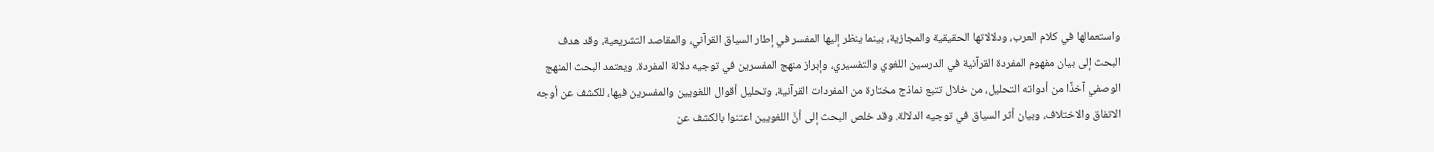واستعمالها في كلام العرب، ودلالاتها الحقيقية والمجازية، بينما ينظر إليها المفسر في إطار السياق القرآني، والمقاصد التشريعية، وقد هدف البحث إلى بيان مفهوم المفردة القرآنية في الدرسين اللغوي والتفسيري، وإبراز منهج المفسرين في توجيه دلالة المفردة. ويعتمد البحث المنهج الوصفي آخذًا من أدواته التحليل، من خلال تتبع نماذج مختارة من المفردات القرآنية، وتحليل أقوال اللغويين والمفسرين فيها، للكشف عن أوجه الاتفاق والاختلاف، وبيان أثر السياق في توجيه الدلالة. وقد خلص البحث إلى أنَّ اللغويين اعتنوا بالكشف عن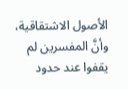الأصول الاشتقاقية، وأنَّ المفسرين لم يقفوا عند حدود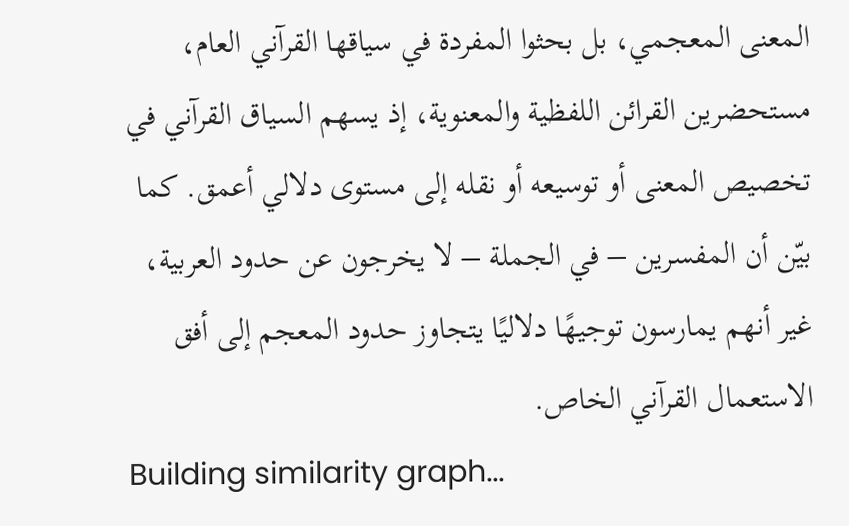المعنى المعجمي، بل بحثوا المفردة في سياقها القرآني العام، مستحضرين القرائن اللفظية والمعنوية، إذ يسهم السياق القرآني في تخصيص المعنى أو توسيعه أو نقله إلى مستوى دلالي أعمق. كما بيّن أن المفسرين – في الجملة – لا يخرجون عن حدود العربية، غير أنهم يمارسون توجيهًا دلاليًا يتجاوز حدود المعجم إلى أفق الاستعمال القرآني الخاص.
Building similarity graph...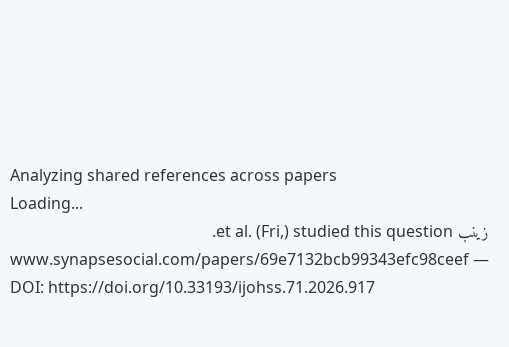Analyzing shared references across papers
Loading...
زينب et al. (Fri,) studied this question.
www.synapsesocial.com/papers/69e7132bcb99343efc98ceef — DOI: https://doi.org/10.33193/ijohss.71.2026.917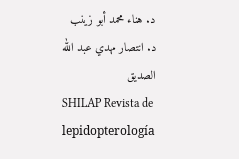د. هناء محمد أبو زينب
د. انتصار مهدي عبد الله الصديق
SHILAP Revista de lepidopterología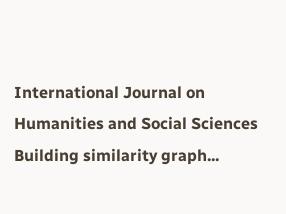International Journal on Humanities and Social Sciences
Building similarity graph...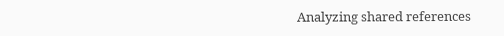Analyzing shared references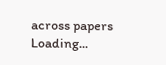across papers
Loading...